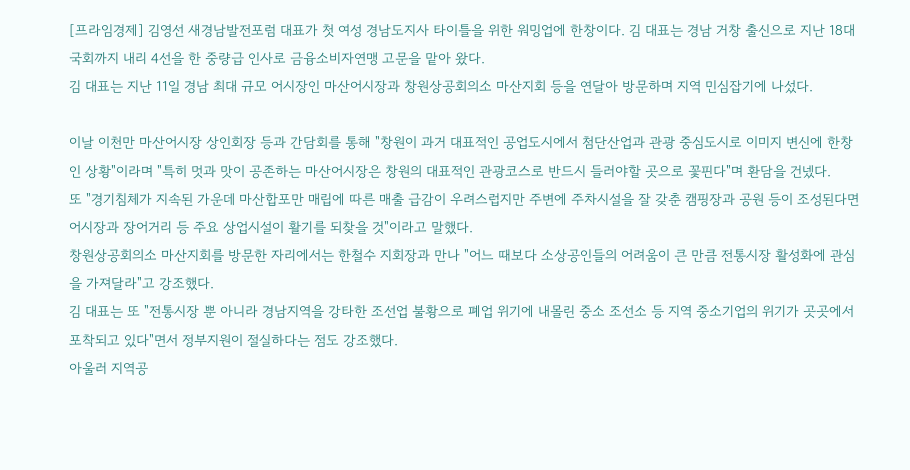[프라임경제] 김영선 새경남발전포럼 대표가 첫 여성 경남도지사 타이틀을 위한 워밍업에 한창이다. 김 대표는 경남 거창 출신으로 지난 18대 국회까지 내리 4선을 한 중량급 인사로 금융소비자연맹 고문을 맡아 왔다.
김 대표는 지난 11일 경남 최대 규모 어시장인 마산어시장과 창원상공회의소 마산지회 등을 연달아 방문하며 지역 민심잡기에 나섰다.

이날 이천만 마산어시장 상인회장 등과 간담회를 통해 "창원이 과거 대표적인 공업도시에서 첨단산업과 관광 중심도시로 이미지 변신에 한창인 상황"이라며 "특히 멋과 맛이 공존하는 마산어시장은 창원의 대표적인 관광코스로 반드시 들러야할 곳으로 꽃핀다"며 환담을 건넸다.
또 "경기침체가 지속된 가운데 마산합포만 매립에 따른 매출 급감이 우려스럽지만 주변에 주차시설을 잘 갖춘 캠핑장과 공원 등이 조성된다면 어시장과 장어거리 등 주요 상업시설이 활기를 되찾을 것"이라고 말했다.
창원상공회의소 마산지회를 방문한 자리에서는 한철수 지회장과 만나 "어느 때보다 소상공인들의 어려움이 큰 만큼 전통시장 활성화에 관심을 가져달라"고 강조했다.
김 대표는 또 "전통시장 뿐 아니라 경남지역을 강타한 조선업 불황으로 폐업 위기에 내몰린 중소 조선소 등 지역 중소기업의 위기가 곳곳에서 포착되고 있다"면서 정부지원이 절실하다는 점도 강조했다.
아울러 지역공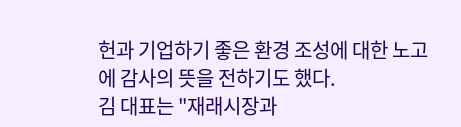헌과 기업하기 좋은 환경 조성에 대한 노고에 감사의 뜻을 전하기도 했다.
김 대표는 "재래시장과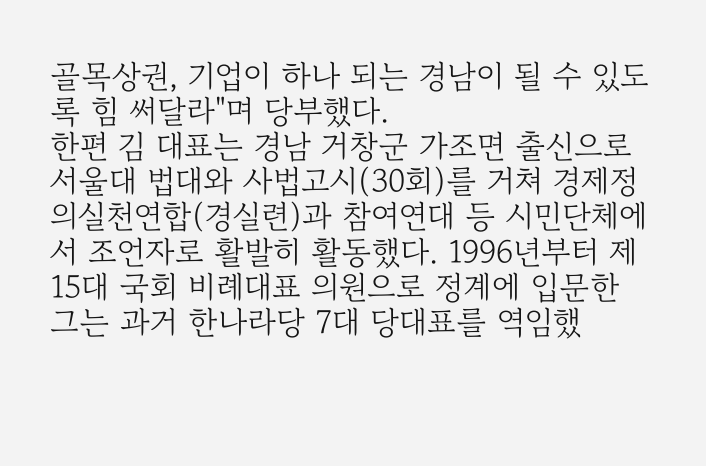골목상권, 기업이 하나 되는 경남이 될 수 있도록 힘 써달라"며 당부했다.
한편 김 대표는 경남 거창군 가조면 출신으로 서울대 법대와 사법고시(30회)를 거쳐 경제정의실천연합(경실련)과 참여연대 등 시민단체에서 조언자로 활발히 활동했다. 1996년부터 제15대 국회 비례대표 의원으로 정계에 입문한 그는 과거 한나라당 7대 당대표를 역임했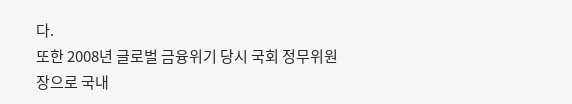다.
또한 2008년 글로벌 금융위기 당시 국회 정무위원장으로 국내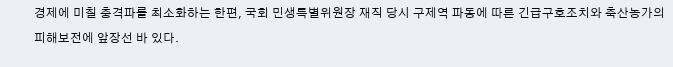경제에 미칠 충격파를 최소화하는 한편, 국회 민생특별위원장 재직 당시 구제역 파동에 따른 긴급구호조치와 축산농가의 피해보전에 앞장선 바 있다.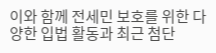이와 함께 전세민 보호를 위한 다양한 입법 활동과 최근 첨단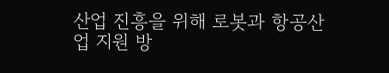산업 진흥을 위해 로봇과 항공산업 지원 방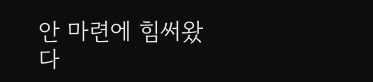안 마련에 힘써왔다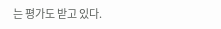는 평가도 받고 있다.